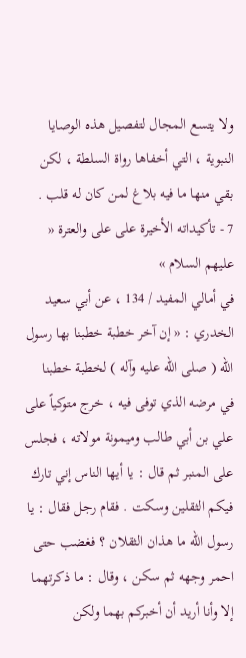ولا يتسع المجال لتفصيل هذه الوصايا النبوية ، التي أخفاها رواة السلطة ، لكن بقي منها ما فيه بلاغ لمن كان له قلب .
7 - تأكيداته الأخيرة على على والعترة « عليهم السلام »
في أمالي المفيد / 134 ، عن أبي سعيد الخدري : « إن آخر خطبة خطبنا بها رسول الله ( صلى الله عليه وآله ) لخطبة خطبنا في مرضه الذي توفى فيه ، خرج متوكياً على علي بن أبي طالب وميمونة مولاته ، فجلس على المنبر ثم قال : يا أيها الناس إني تارك فيكم الثقلين وسكت . فقام رجل فقال : يا رسول الله ما هذان الثقلان ؟ فغضب حتى احمر وجهه ثم سكن ، وقال : ما ذكرتهما إلا وأنا أريد أن أخبركم بهما ولكن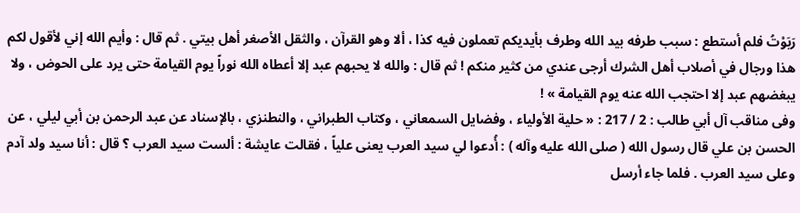رَبَوْتُ فلم أستطع : سبب طرفه بيد الله وطرف بأيديكم تعملون فيه كذا ، ألا وهو القرآن ، والثقل الأصغر أهل بيتي . ثم قال : وأيم الله إني لأقول لكم هذا ورجال في أصلاب أهل الشرك أرجى عندي من كثير منكم ! ثم قال : والله لا يحبهم عبد إلا أعطاه الله نوراً يوم القيامة حتى يرد على الحوض ، ولا يبغضهم عبد إلا احتجب الله عنه يوم القيامة » !
وفى مناقب آل أبي طالب : 2 / 217 : « حلية الأولياء ، وفضايل السمعاني ، وكتاب الطبراني ، والنطنزي ، بالإسناد عن عبد الرحمن بن أبي ليلي ، عن الحسن بن علي قال رسول الله ( صلى الله عليه وآله ) : أُدعوا لي سيد العرب يعنى علياً ، فقالت عايشة : ألست سيد العرب ؟ قال : أنا سيد ولد آدم وعلى سيد العرب . فلما جاء أرسل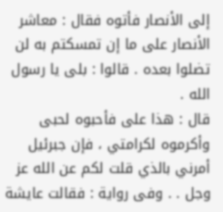إلى الأنصار فأتوه فقال : معاشر الأنصار على ما إن تمسكتم به لن تضلوا بعده . قالوا : بلى يا رسول الله .
قال : هذا على فأحبوه لحبى وأكرموه لكرامتي ، فإن جبرئيل أمرني بالذي قلت لكم عن الله عز وجل . . وفى رواية : فقالت عايشة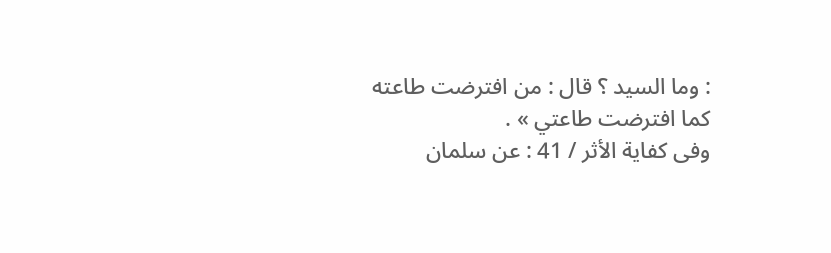: وما السيد ؟ قال : من افترضت طاعته كما افترضت طاعتي » .
وفى كفاية الأثر / 41 : عن سلمان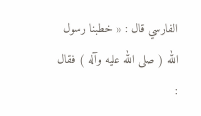الفارسي قال : « خطبنا رسول الله ( صلى الله عليه وآله ) فقال :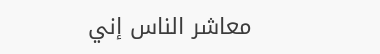معاشر الناس إني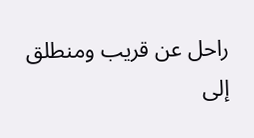راحل عن قريب ومنطلق إلى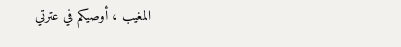المغيب ، أوصيكم في عترتي